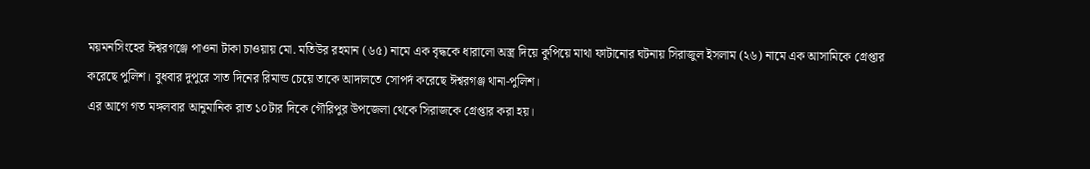ময়মনসিংহের ঈশ্বরগঞ্জে পাওনা টাকা চাওয়ায় মো. মতিউর রহমান (৬৫) নামে এক বৃদ্ধকে ধারালো অস্ত্র দিয়ে কুপিয়ে মাথা ফাটানোর ঘটনায় সিরাজুল ইসলাম (২৬) নামে এক আসামিকে গ্রেপ্তার করেছে পুলিশ। বুধবার দুপুরে সাত দিনের রিমান্ড চেয়ে তাকে আদালতে সোপর্দ করেছে ঈশ্বরগঞ্জ থানা-পুলিশ।
এর আগে গত মঙ্গলবার আনুমানিক রাত ১০টার দিকে গৌরিপুর উপজেলা থেকে সিরাজকে গ্রেপ্তার করা হয়।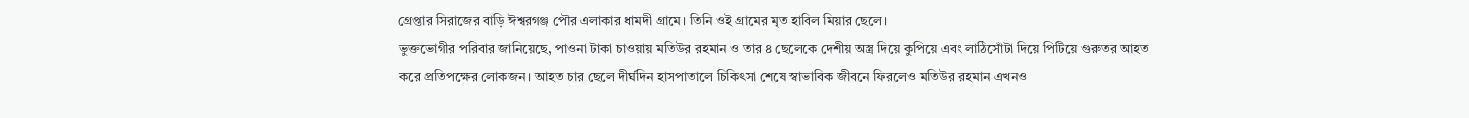গ্রেপ্তার সিরাজের বাড়ি ঈশ্বরগঞ্জ পৌর এলাকার ধামদী গ্রামে। তিনি ওই গ্রামের মৃত হাবিল মিয়ার ছেলে।
ভুক্তভোগীর পরিবার জানিয়েছে, পাওনা টাকা চাওয়ায় মতিউর রহমান ও তার ৪ ছেলেকে দেশীয় অস্ত্র দিয়ে কুপিয়ে এবং লাঠিসোঁটা দিয়ে পিটিয়ে গুরুতর আহত করে প্রতিপক্ষের লোকজন। আহত চার ছেলে দীর্ঘদিন হাসপাতালে চিকিৎসা শেষে স্বাভাবিক জীবনে ফিরলেও মতিউর রহমান এখনও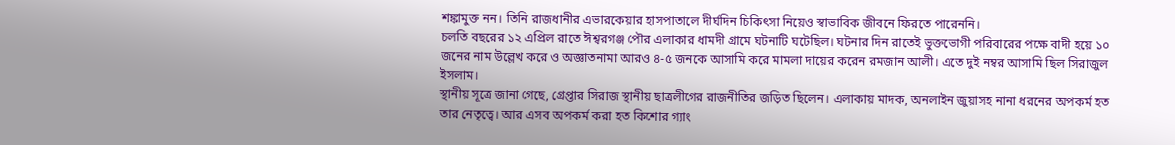শঙ্কামুক্ত নন। তিনি রাজধানীর এভারকেয়ার হাসপাতালে দীর্ঘদিন চিকিৎসা নিয়েও স্বাভাবিক জীবনে ফিরতে পারেননি।
চলতি বছরের ১২ এপ্রিল রাতে ঈশ্বরগঞ্জ পৌর এলাকার ধামদী গ্রামে ঘটনাটি ঘটেছিল। ঘটনার দিন রাতেই ভুক্তভোগী পরিবারের পক্ষে বাদী হয়ে ১০ জনের নাম উল্লেখ করে ও অজ্ঞাতনামা আরও ৪-৫ জনকে আসামি করে মামলা দায়ের করেন রমজান আলী। এতে দুই নম্বর আসামি ছিল সিরাজুল ইসলাম।
স্থানীয় সূত্রে জানা গেছে, গ্রেপ্তার সিরাজ স্থানীয় ছাত্রলীগের রাজনীতির জড়িত ছিলেন। এলাকায় মাদক, অনলাইন জুয়াসহ নানা ধরনের অপকর্ম হত তার নেতৃত্বে। আর এসব অপকর্ম করা হত কিশোর গ্যাং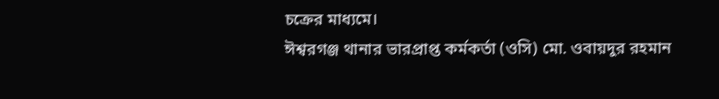চক্রের মাধ্যমে।
ঈশ্বরগঞ্জ থানার ভারপ্রাপ্ত কর্মকর্তা (ওসি) মো. ওবায়দুর রহমান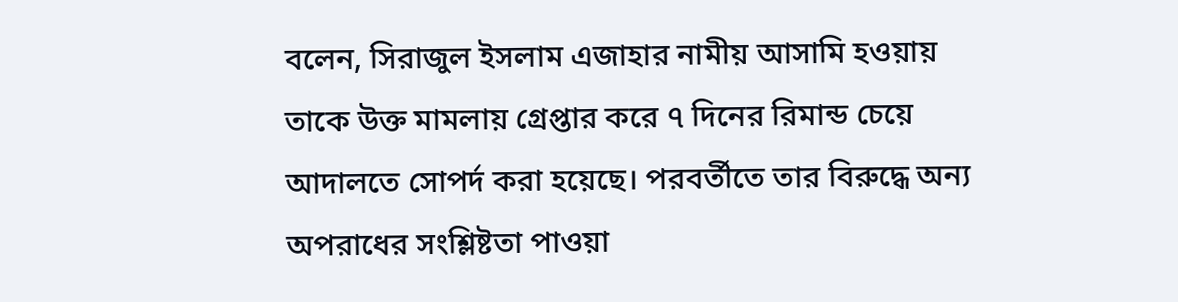বলেন, সিরাজুল ইসলাম এজাহার নামীয় আসামি হওয়ায় তাকে উক্ত মামলায় গ্রেপ্তার করে ৭ দিনের রিমান্ড চেয়ে আদালতে সোপর্দ করা হয়েছে। পরবর্তীতে তার বিরুদ্ধে অন্য অপরাধের সংশ্লিষ্টতা পাওয়া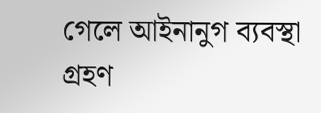গেলে আইনানুগ ব্যবস্থা গ্রহণ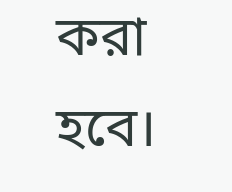করা হবে।